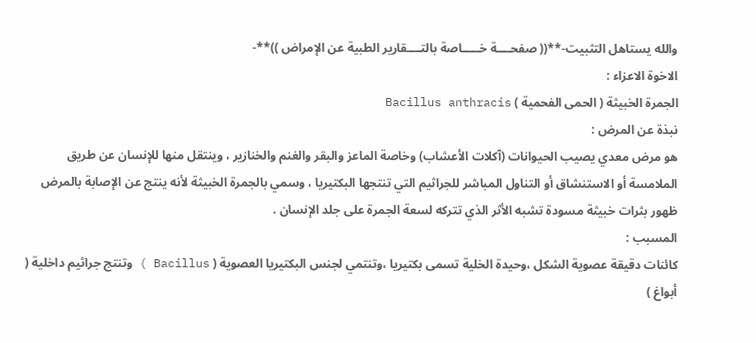والله يستاهل التثبيت-**(( صفحــــة خـــــاصة بالتــــقارير الطبية عن الإمراض ))**-
الاخوة الاعزاء :
الجمرة الخبيثة ( الحمى الفحمية ) Bacillus anthracis
نبذة عن المرض :
هو مرض معدي يصيب الحيوانات (آكلات الأعشاب) وخاصة الماعز والبقر والغنم والخنازير ، وينتقل منها للإنسان عن طريق الملامسة أو الاستنشاق أو التناول المباشر للجراثيم التي تنتجها البكتيريا ، وسمي بالجمرة الخبيثة لأنه ينتج عن الإصابة بالمرض ظهور بثرات خبيثة مسودة تشبه الأثر الذي تتركه لسعة الجمرة على جلد الإنسان .
المسبب :
كائنات دقيقة عصوية الشكل ،وحيدة الخلية تسمى بكتيريا ،وتنتمي لجنس البكتيريا العصوية ( Bacillus ) وتنتج جراثيم داخلية ( أبواغ )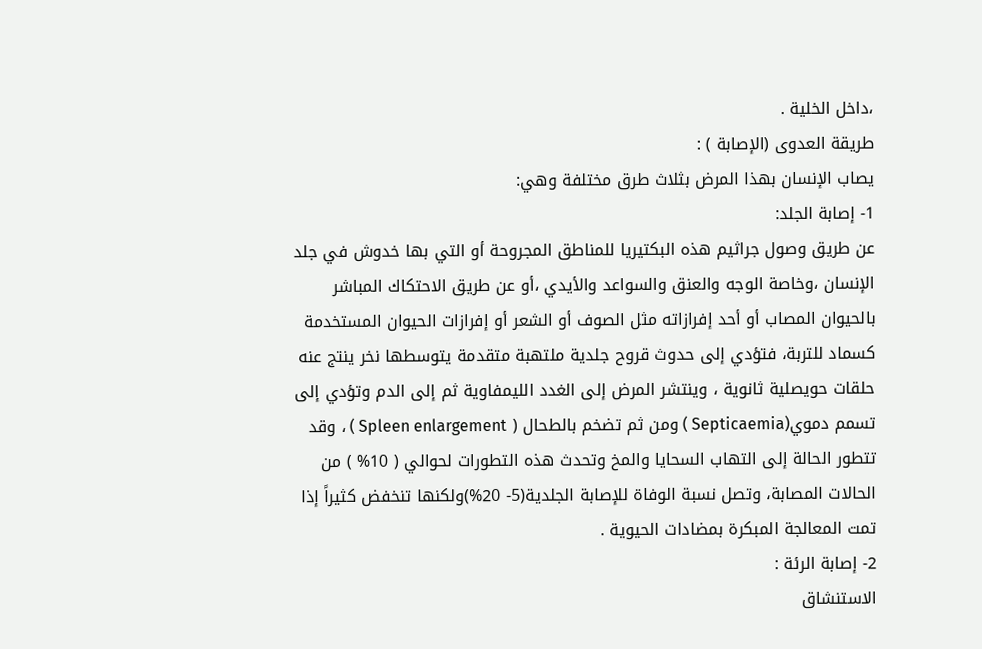،داخل الخلية .
طريقة العدوى (الإصابة ) :
يصاب الإنسان بهذا المرض بثلاث طرق مختلفة وهي:
1- إصابة الجلد:
عن طريق وصول جراثيم هذه البكتيريا للمناطق المجروحة أو التي بها خدوش في جلد الإنسان ،وخاصة الوجه والعنق والسواعد والأيدي ،أو عن طريق الاحتكاك المباشر بالحيوان المصاب أو أحد إفرازاته مثل الصوف أو الشعر أو إفرازات الحيوان المستخدمة كسماد للتربة، فتؤدي إلى حدوث قروح جلدية ملتهبة متقدمة يتوسطها نخر ينتج عنه حلقات حويصلية ثانوية ، وينتشر المرض إلى الغدد الليمفاوية ثم إلى الدم وتؤدي إلى تسمم دموي(Septicaemia ) ومن ثم تضخم بالطحال ( Spleen enlargement ) ، وقد تتطور الحالة إلى التهاب السحايا والمخ وتحدث هذه التطورات لحوالي ( 10% ) من الحالات المصابة، وتصل نسبة الوفاة للإصابة الجلدية(5- 20%)ولكنها تنخفض كثيراً إذا تمت المعالجة المبكرة بمضادات الحيوية .
2- إصابة الرئة :
الاستنشاق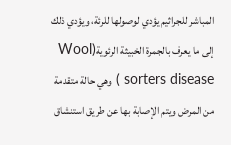المباشر للجراثيم يؤدي لوصولها للرئة، ويؤدي ذلك إلى ما يعرف بالجمرة الخبيثة الرئوية(Wool sorters disease ) وهي حالة متقدمة من المرض ويتم الإصابة بها عن طريق استنشاق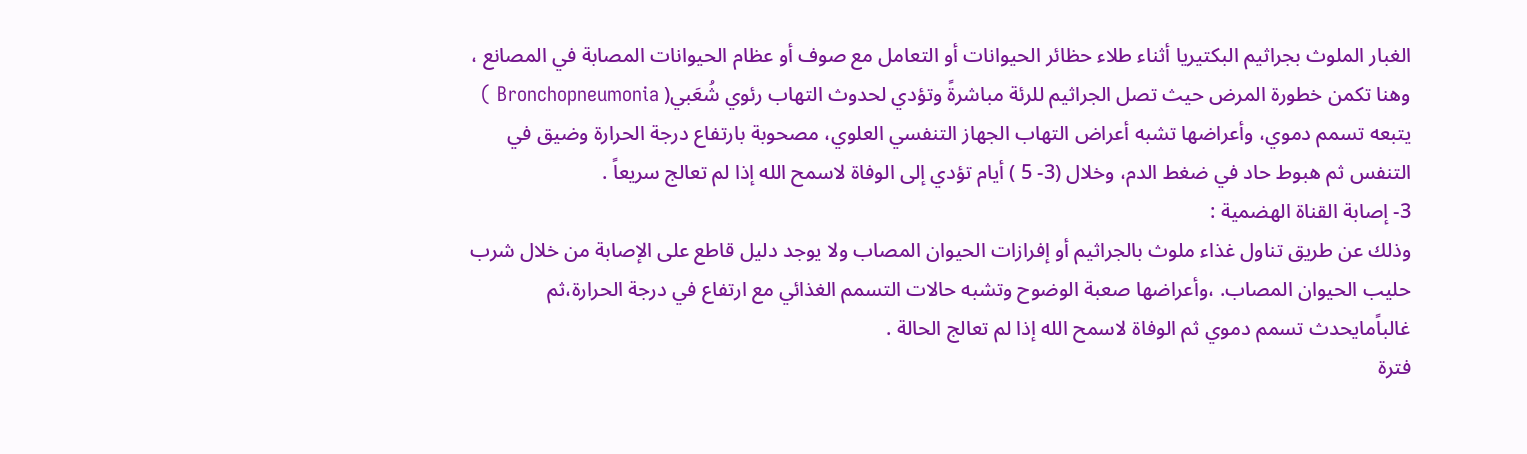الغبار الملوث بجراثيم البكتيريا أثناء طلاء حظائر الحيوانات أو التعامل مع صوف أو عظام الحيوانات المصابة في المصانع ، وهنا تكمن خطورة المرض حيث تصل الجراثيم للرئة مباشرةً وتؤدي لحدوث التهاب رئوي شُعَبي( Bronchopneumonia ) يتبعه تسمم دموي، وأعراضها تشبه أعراض التهاب الجهاز التنفسي العلوي، مصحوبة بارتفاع درجة الحرارة وضيق في التنفس ثم هبوط حاد في ضغط الدم، وخلال (3- 5 ) أيام تؤدي إلى الوفاة لاسمح الله إذا لم تعالج سريعاً .
3- إصابة القناة الهضمية :
وذلك عن طريق تناول غذاء ملوث بالجراثيم أو إفرازات الحيوان المصاب ولا يوجد دليل قاطع على الإصابة من خلال شرب حليب الحيوان المصاب. ،وأعراضها صعبة الوضوح وتشبه حالات التسمم الغذائي مع ارتفاع في درجة الحرارة،ثم غالباًمايحدث تسمم دموي ثم الوفاة لاسمح الله إذا لم تعالج الحالة .
فترة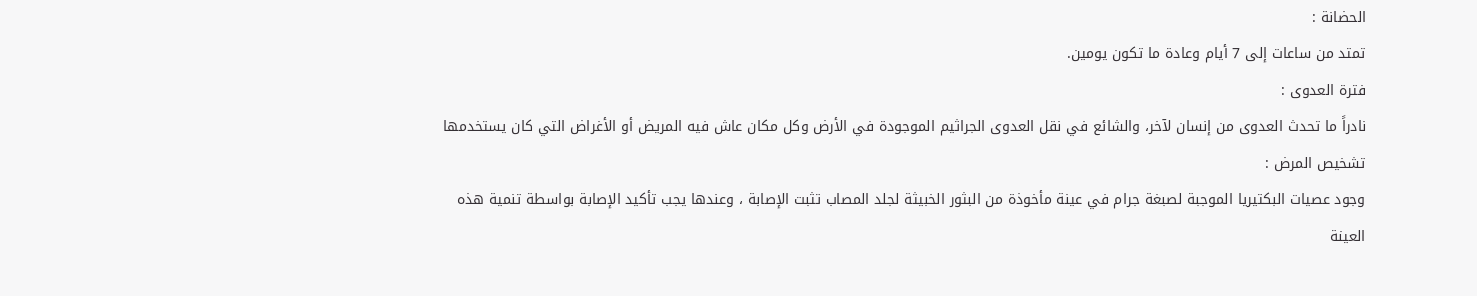الحضانة :
تمتد من ساعات إلى 7 أيام وعادة ما تكون يومين.
فترة العدوى :
نادراً ما تحدث العدوى من إنسان لآخر، والشائع في نقل العدوى الجراثيم الموجودة في الأرض وكل مكان عاش فيه المريض أو الأغراض التي كان يستخدمها
تشخيص المرض :
وجود عصيات البكتيريا الموجبة لصبغة جرام في عينة مأخوذة من البثور الخبيثة لجلد المصاب تثبت الإصابة ، وعندها يجب تأكيد الإصابة بواسطة تنمية هذه العينة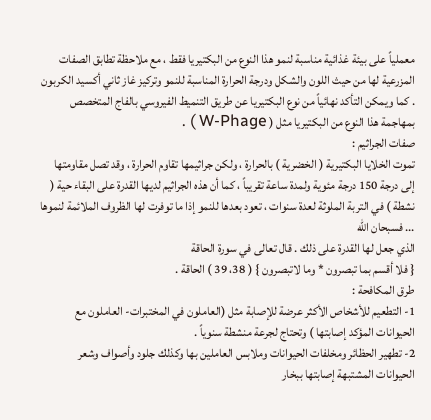معملياً على بيئة غذائية مناسبة لنمو هذا النوع من البكتيريا فقط ، مع ملاحظة تطابق الصفات المزرعية لها من حيث اللون والشكل ودرجة الحرارة المناسبة للنمو وتركيز غاز ثاني أكسيد الكربون . كما ويمكن التأكد نهائياً من نوع البكتيريا عن طريق التنميط الفيروسي بالفاج المتخصص بمهاجمة هذا النوع من البكتيريا مثل ( W-Phage ) .
صفات الجراثيم :
تموت الخلايا البكتيرية ( الخضرية ) بالحرارة ، ولكن جراثيمها تقاوم الحرارة ، وقد تصل مقاومتها إلى درجة 150 درجة مئوية ولمدة ساعة تقريباً ، كما أن هذه الجراثيم لديها القدرة على البقاء حية ( نشطة ) في التربة الملوثة لعدة سنوات ، تعود بعدها للنمو إذا ما توفرت لها الظروف الملائمة لنموها ... فسبحان الله
الذي جعل لها القدرة على ذلك . قال تعالى في سورة الحاقة
{ فلا أقسم بما تبصرون * وما لاتبصرون } ( 38، 39 ) الحاقة .
طرق المكافحة :
1- التطعيم للأشخاص الأكثر عرضة للإصابة مثل (العاملون في المختبرات- العاملون مع الحيوانات المؤكد إصابتها ) وتحتاج لجرعة منشطة سنوياً .
2- تطهير الحظائر ومخلفات الحيوانات وملابس العاملين بها وكذلك جلود وأصواف وشعر الحيوانات المشتبهة إصابتها ببخار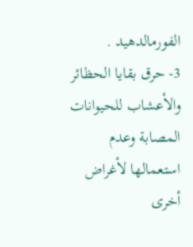الفورمالدهيد .
3- حرق بقايا الحظائر والأعشاب للحيوانات المصابة وعدم استعمالها لأغراض أخرى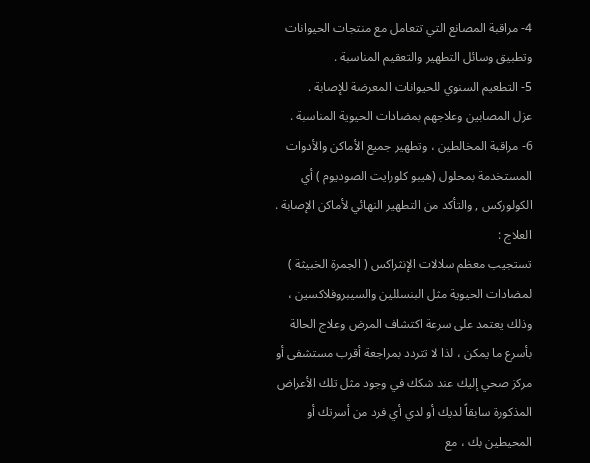4- مراقبة المصانع التي تتعامل مع منتجات الحيوانات وتطبيق وسائل التطهير والتعقيم المناسبة .
5- التطعيم السنوي للحيوانات المعرضة للإصابة .
عزل المصابين وعلاجهم بمضادات الحيوية المناسبة .
6- مراقبة المخالطين ، وتطهير جميع الأماكن والأدوات المستخدمة بمحلول (هيبو كلورايت الصوديوم ) أي الكولوركس , والتأكد من التطهير النهائي لأماكن الإصابة .
العلاج :
تستجيب معظم سلالات الإنثراكس ( الجمرة الخبيثة ) لمضادات الحيوية مثل البنسللين والسيبروفلاكسين ، وذلك يعتمد على سرعة اكتشاف المرض وعلاج الحالة بأسرع ما يمكن ، لذا لا تتردد بمراجعة أقرب مستشفى أو مركز صحي إليك عند شكك في وجود مثل تلك الأعراض المذكورة سابقاً لديك أو لدي أي فرد من أسرتك أو المحيطين بك ، مع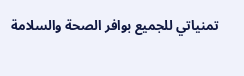تمنياتي للجميع بوافر الصحة والسلامة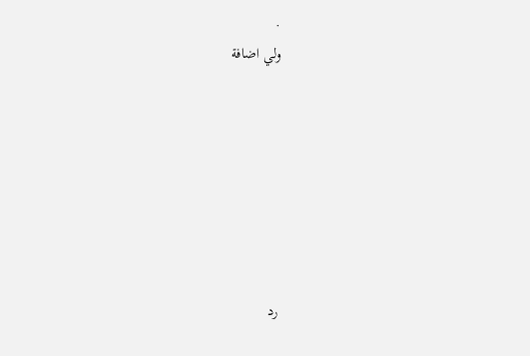.
ولي اضافة







رد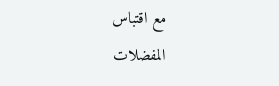مع اقتباس
المفضلات